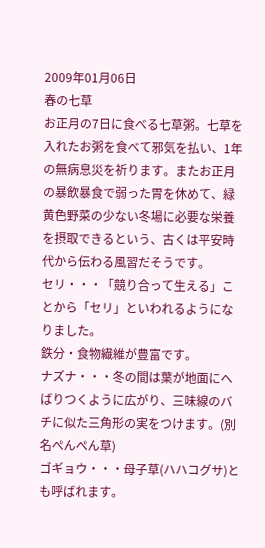2009年01月06日
春の七草
お正月の7日に食べる七草粥。七草を入れたお粥を食べて邪気を払い、1年の無病息災を祈ります。またお正月の暴飲暴食で弱った胃を休めて、緑黄色野菜の少ない冬場に必要な栄養を摂取できるという、古くは平安時代から伝わる風習だそうです。
セリ・・・「競り合って生える」ことから「セリ」といわれるようになりました。
鉄分・食物繊維が豊富です。
ナズナ・・・冬の間は葉が地面にへばりつくように広がり、三味線のバチに似た三角形の実をつけます。(別名ぺんぺん草)
ゴギョウ・・・母子草(ハハコグサ)とも呼ばれます。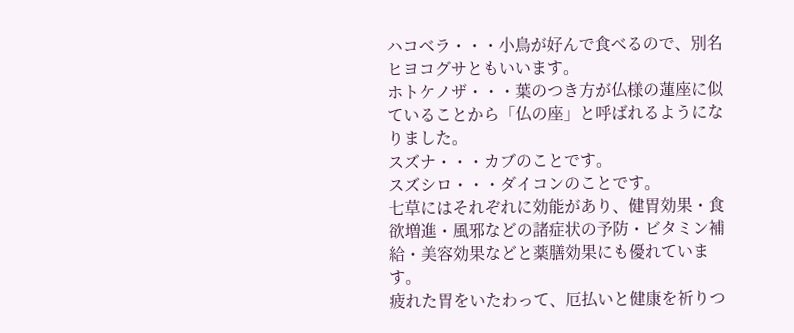ハコベラ・・・小鳥が好んで食べるので、別名ヒヨコグサともいいます。
ホトケノザ・・・葉のつき方が仏様の蓮座に似ていることから「仏の座」と呼ばれるようになりました。
スズナ・・・カブのことです。
スズシロ・・・ダイコンのことです。
七草にはそれぞれに効能があり、健胃効果・食欲増進・風邪などの諸症状の予防・ビタミン補給・美容効果などと薬膳効果にも優れています。
疲れた胃をいたわって、厄払いと健康を祈りつ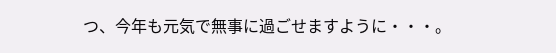つ、今年も元気で無事に過ごせますように・・・。